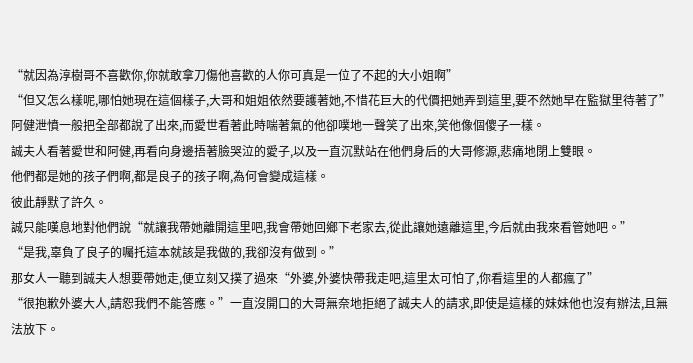“就因為淳樹哥不喜歡你,你就敢拿刀傷他喜歡的人你可真是一位了不起的大小姐啊”
“但又怎么樣呢,哪怕她現在這個樣子,大哥和姐姐依然要護著她,不惜花巨大的代價把她弄到這里,要不然她早在監獄里待著了”
阿健泄憤一般把全部都說了出來,而愛世看著此時喘著氣的他卻噗地一聲笑了出來,笑他像個傻子一樣。
誠夫人看著愛世和阿健,再看向身邊捂著臉哭泣的愛子,以及一直沉默站在他們身后的大哥修源,悲痛地閉上雙眼。
他們都是她的孩子們啊,都是良子的孩子啊,為何會變成這樣。
彼此靜默了許久。
誠只能嘆息地對他們說“就讓我帶她離開這里吧,我會帶她回鄉下老家去,從此讓她遠離這里,今后就由我來看管她吧。”
“是我,辜負了良子的囑托這本就該是我做的,我卻沒有做到。”
那女人一聽到誠夫人想要帶她走,便立刻又撲了過來“外婆,外婆快帶我走吧,這里太可怕了,你看這里的人都瘋了”
“很抱歉外婆大人,請恕我們不能答應。”一直沒開口的大哥無奈地拒絕了誠夫人的請求,即使是這樣的妹妹他也沒有辦法,且無法放下。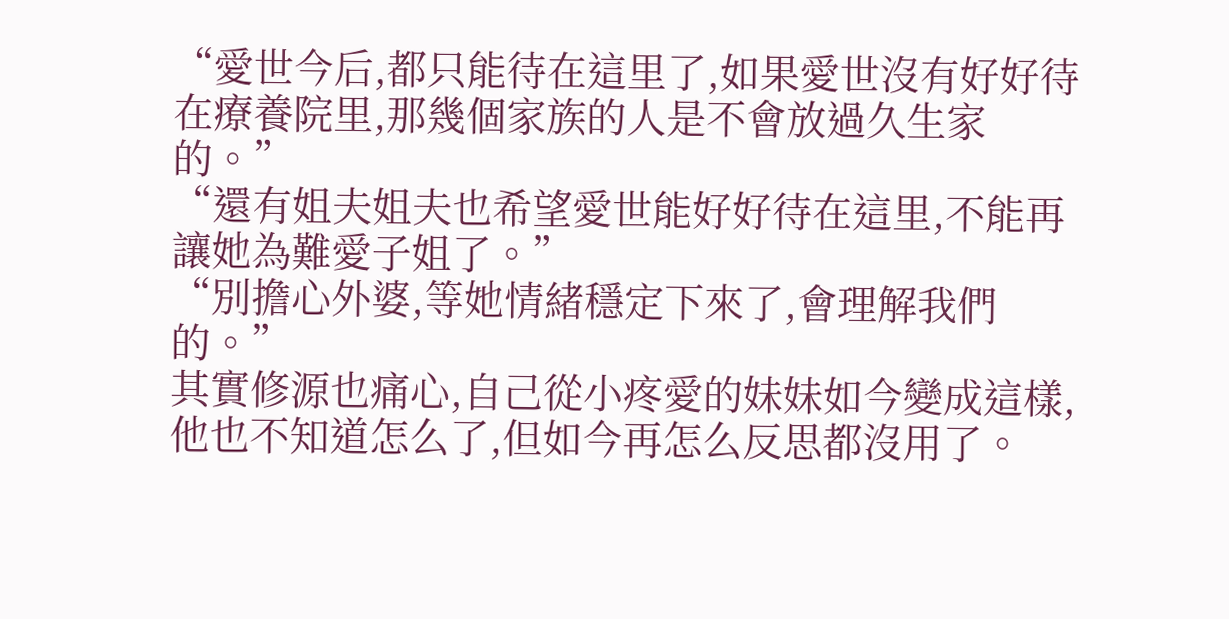“愛世今后,都只能待在這里了,如果愛世沒有好好待在療養院里,那幾個家族的人是不會放過久生家的。”
“還有姐夫姐夫也希望愛世能好好待在這里,不能再讓她為難愛子姐了。”
“別擔心外婆,等她情緒穩定下來了,會理解我們的。”
其實修源也痛心,自己從小疼愛的妹妹如今變成這樣,他也不知道怎么了,但如今再怎么反思都沒用了。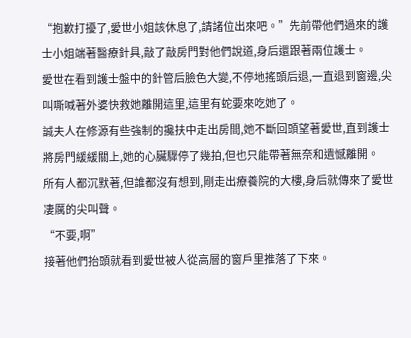“抱歉打擾了,愛世小姐該休息了,請諸位出來吧。”先前帶他們過來的護士小姐端著醫療針具,敲了敲房門對他們說道,身后還跟著兩位護士。
愛世在看到護士盤中的針管后臉色大變,不停地搖頭后退,一直退到窗邊,尖叫嘶喊著外婆快救她離開這里,這里有蛇要來吃她了。
誠夫人在修源有些強制的攙扶中走出房間,她不斷回頭望著愛世,直到護士將房門緩緩關上,她的心臟驟停了幾拍,但也只能帶著無奈和遺憾離開。
所有人都沉默著,但誰都沒有想到,剛走出療養院的大樓,身后就傳來了愛世凄厲的尖叫聲。
“不要,啊”
接著他們抬頭就看到愛世被人從高層的窗戶里推落了下來。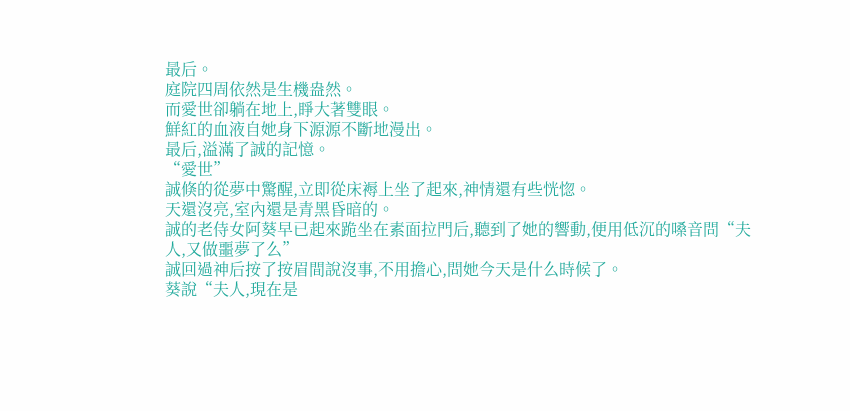最后。
庭院四周依然是生機盎然。
而愛世卻躺在地上,睜大著雙眼。
鮮紅的血液自她身下源源不斷地漫出。
最后,溢滿了誠的記憶。
“愛世”
誠倏的從夢中驚醒,立即從床褥上坐了起來,神情還有些恍惚。
天還沒亮,室內還是青黑昏暗的。
誠的老侍女阿葵早已起來跪坐在素面拉門后,聽到了她的響動,便用低沉的嗓音問“夫人,又做噩夢了么”
誠回過神后按了按眉間說沒事,不用擔心,問她今天是什么時候了。
葵說“夫人,現在是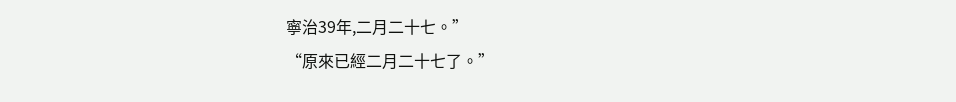寧治39年,二月二十七。”
“原來已經二月二十七了。”